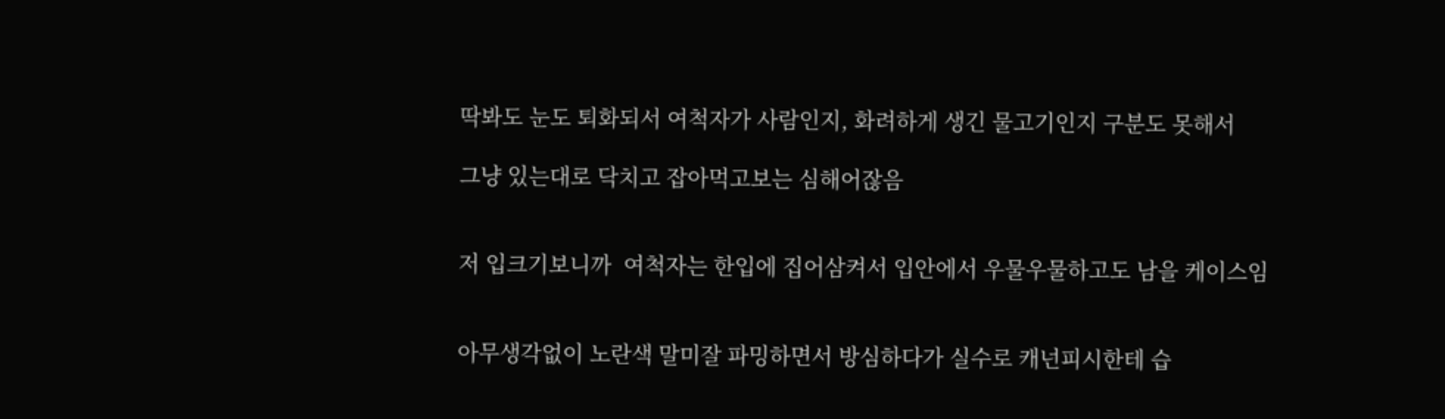딱봐도 눈도 퇴화되서 여척자가 사람인지, 화려하게 생긴 물고기인지 구분도 못해서

그냥 있는대로 닥치고 잡아먹고보는 심해어잖음


저 입크기보니까  여척자는 한입에 집어삼켜서 입안에서 우물우물하고도 남을 케이스임


아무생각없이 노란색 말미잘 파밍하면서 방심하다가 실수로 캐넌피시한테 습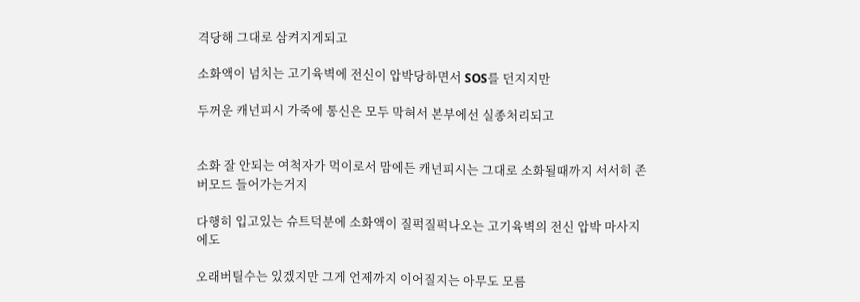격당해 그대로 삼켜지게되고

소화액이 넘치는 고기육벽에 전신이 압박당하면서 SOS를 던지지만

두꺼운 캐넌피시 가죽에 통신은 모두 막혀서 본부에선 실종처리되고


소화 잘 안되는 여척자가 먹이로서 맘에든 캐넌피시는 그대로 소화될때까지 서서히 존버모드 들어가는거지

다행히 입고있는 슈트덕분에 소화액이 질퍽질퍽나오는 고기육벽의 전신 압박 마사지에도

오래버틸수는 있겠지만 그게 언제까지 이어질지는 아무도 모름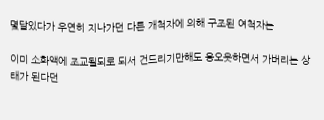몇달있다가 우연히 지나가던 다른 개척자에 의해 구조된 여척자는

이미 소화액에 조교될되로 되서 건드리기만해도 응오옷하면서 가버리는 상태가 된다던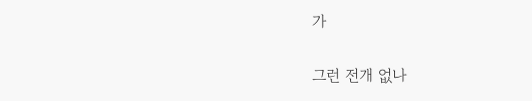가


그런 전개 없나